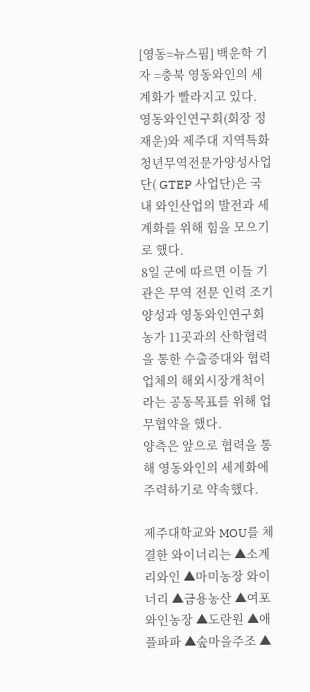[영동=뉴스핌] 백운학 기자 =충북 영동와인의 세계화가 빨라지고 있다.
영동와인연구회(회장 정재운)와 제주대 지역특화청년무역전문가양성사업단( GTEP 사업단)은 국내 와인산업의 발전과 세계화를 위해 힘을 모으기로 했다.
8일 군에 따르면 이들 기관은 무역 전문 인력 조기양성과 영동와인연구회 농가 11곳과의 산학협력을 통한 수출증대와 협력업체의 해외시장개척이라는 공동목표를 위해 업무협약을 했다.
양측은 앞으로 협력을 통해 영동와인의 세계화에 주력하기로 약속했다.

제주대학교와 MOU를 체결한 와이너리는 ▲소계리와인 ▲마미농장 와이너리 ▲금용농산 ▲여포와인농장 ▲도란원 ▲애플파파 ▲숲마을주조 ▲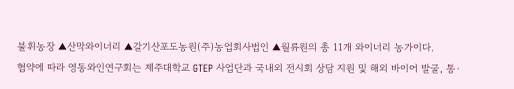불휘농장 ▲산막와이너리 ▲갈기산포도농원(주)농업회사법인 ▲월류원의 총 11개 와이너리 농가이다.
협약에 따라 영동와인연구회는 제주대학교 GTEP 사업단과 국내외 전시회 상담 지원 및 해외 바이어 발굴, 통·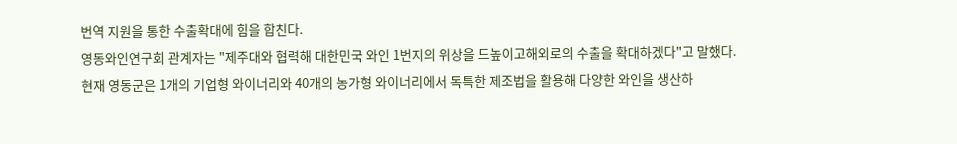번역 지원을 통한 수출확대에 힘을 합친다.
영동와인연구회 관계자는 "제주대와 협력해 대한민국 와인 1번지의 위상을 드높이고해외로의 수출을 확대하겠다"고 말했다.
현재 영동군은 1개의 기업형 와이너리와 40개의 농가형 와이너리에서 독특한 제조법을 활용해 다양한 와인을 생산하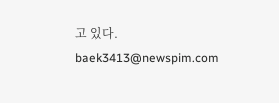고 있다.
baek3413@newspim.com